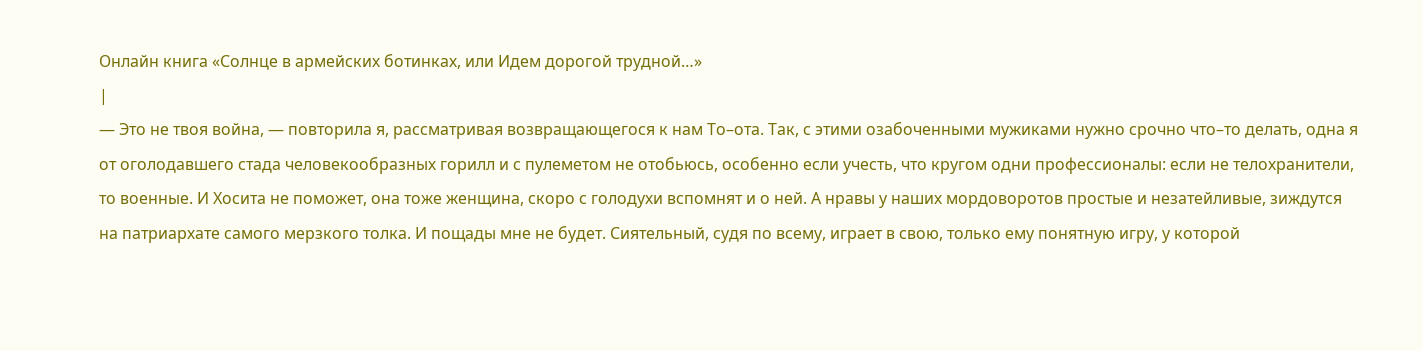Онлайн книга «Солнце в армейских ботинках, или Идем дорогой трудной…»
|
— Это не твоя война, — повторила я, рассматривая возвращающегося к нам То–ота. Так, с этими озабоченными мужиками нужно срочно что–то делать, одна я от оголодавшего стада человекообразных горилл и с пулеметом не отобьюсь, особенно если учесть, что кругом одни профессионалы: если не телохранители, то военные. И Хосита не поможет, она тоже женщина, скоро с голодухи вспомнят и о ней. А нравы у наших мордоворотов простые и незатейливые, зиждутся на патриархате самого мерзкого толка. И пощады мне не будет. Сиятельный, судя по всему, играет в свою, только ему понятную игру, у которой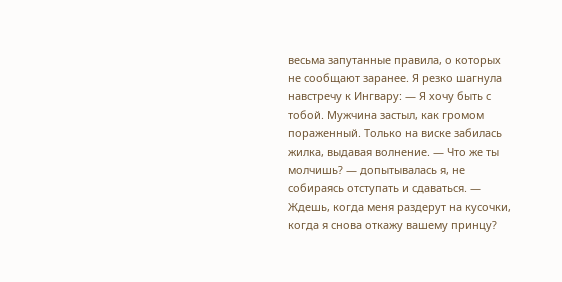весьма запутанные правила, о которых не сообщают заранее. Я резко шагнула навстречу к Ингвару: — Я хочу быть с тобой. Мужчина застыл, как громом пораженный. Только на виске забилась жилка, выдавая волнение. — Что же ты молчишь? — допытывалась я, не собираясь отступать и сдаваться. — Ждешь, когда меня раздерут на кусочки, когда я снова откажу вашему принцу?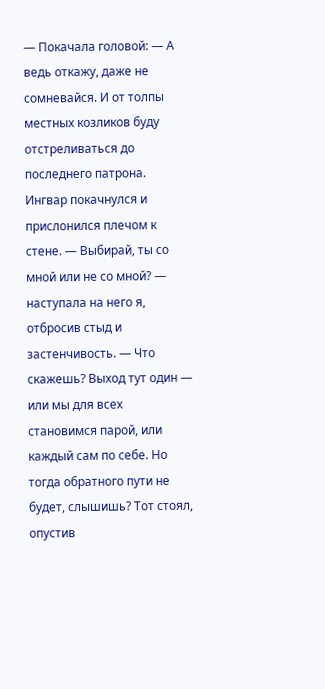— Покачала головой: — А ведь откажу, даже не сомневайся. И от толпы местных козликов буду отстреливаться до последнего патрона. Ингвар покачнулся и прислонился плечом к стене. — Выбирай, ты со мной или не со мной? — наступала на него я, отбросив стыд и застенчивость. — Что скажешь? Выход тут один — или мы для всех становимся парой, или каждый сам по себе. Но тогда обратного пути не будет, слышишь? Тот стоял, опустив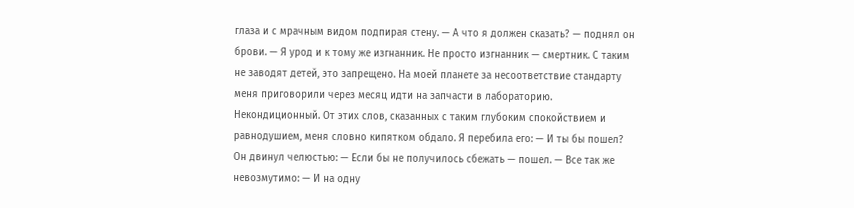глаза и с мрачным видом подпирая стену. — А что я должен сказать? — поднял он брови. — Я урод и к тому же изгнанник. Не просто изгнанник — смертник. С таким не заводят детей, это запрещено. На моей планете за несоответствие стандарту меня приговорили через месяц идти на запчасти в лабораторию. Некондиционный. От этих слов, сказанных с таким глубоким спокойствием и равнодушием, меня словно кипятком обдало. Я перебила его: — И ты бы пошел? Он двинул челюстью: — Если бы не получилось сбежать — пошел. — Все так же невозмутимо: — И на одну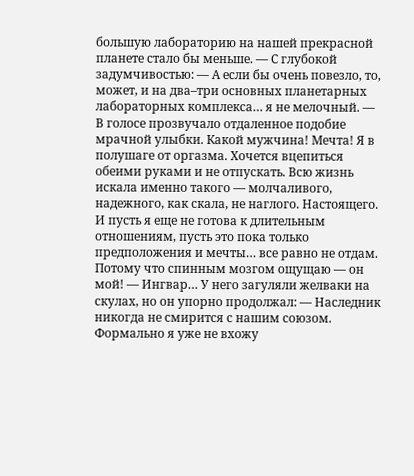большую лабораторию на нашей прекрасной планете стало бы меньше. — С глубокой задумчивостью: — А если бы очень повезло, то, может, и на два–три основных планетарных лабораторных комплекса… я не мелочный. — В голосе прозвучало отдаленное подобие мрачной улыбки. Какой мужчина! Мечта! Я в полушаге от оргазма. Хочется вцепиться обеими руками и не отпускать. Всю жизнь искала именно такого — молчаливого, надежного, как скала, не наглого. Настоящего. И пусть я еще не готова к длительным отношениям, пусть это пока только предположения и мечты… все равно не отдам. Потому что спинным мозгом ощущаю — он мой! — Ингвар… У него загуляли желваки на скулах, но он упорно продолжал: — Наследник никогда не смирится с нашим союзом. Формально я уже не вхожу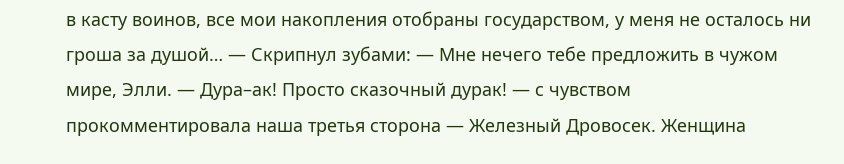в касту воинов, все мои накопления отобраны государством, у меня не осталось ни гроша за душой… — Скрипнул зубами: — Мне нечего тебе предложить в чужом мире, Элли. — Дура–ак! Просто сказочный дурак! — с чувством прокомментировала наша третья сторона — Железный Дровосек. Женщина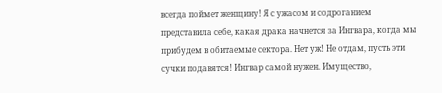всегда поймет женщину! Я с ужасом и содроганием представила себе, какая драка начнется за Ингвара, когда мы прибудем в обитаемые сектора. Нет уж! Не отдам, пусть эти сучки подавятся! Ингвар самой нужен. Имущество,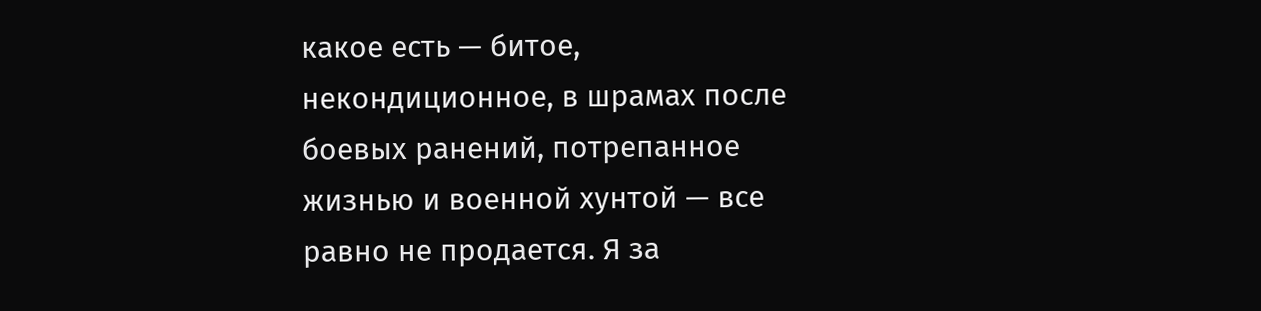какое есть — битое, некондиционное, в шрамах после боевых ранений, потрепанное жизнью и военной хунтой — все равно не продается. Я за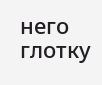него глотку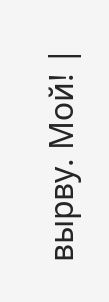вырву. Мой! |